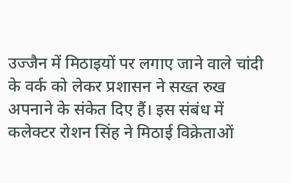उज्जैन में मिठाइयों पर लगाए जाने वाले चांदी के वर्क को लेकर प्रशासन ने सख्त रुख अपनाने के संकेत दिए हैं। इस संबंध में कलेक्टर रोशन सिंह ने मिठाई विक्रेताओं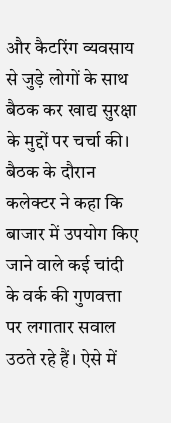और कैटरिंग व्यवसाय से जुड़े लोगों के साथ बैठक कर खाद्य सुरक्षा के मुद्दों पर चर्चा की।
बैठक के दौरान कलेक्टर ने कहा कि बाजार में उपयोग किए जाने वाले कई चांदी के वर्क की गुणवत्ता पर लगातार सवाल उठते रहे हैं। ऐसे में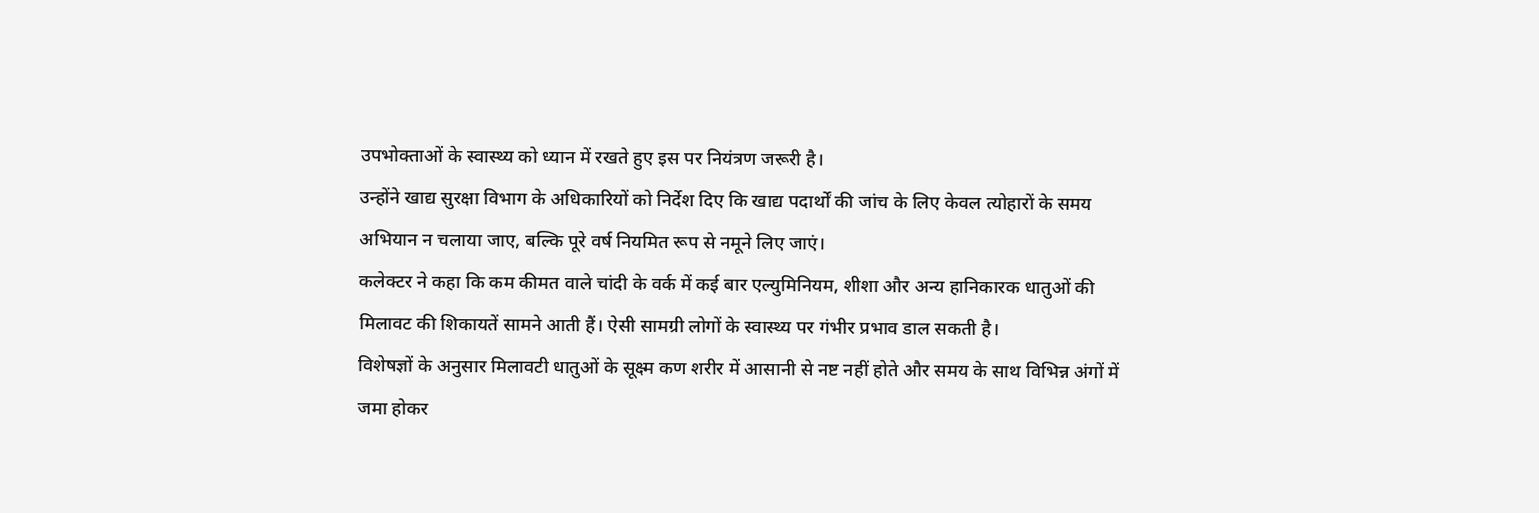उपभोक्ताओं के स्वास्थ्य को ध्यान में रखते हुए इस पर नियंत्रण जरूरी है।
उन्होंने खाद्य सुरक्षा विभाग के अधिकारियों को निर्देश दिए कि खाद्य पदार्थों की जांच के लिए केवल त्योहारों के समय अभियान न चलाया जाए, बल्कि पूरे वर्ष नियमित रूप से नमूने लिए जाएं।
कलेक्टर ने कहा कि कम कीमत वाले चांदी के वर्क में कई बार एल्युमिनियम, शीशा और अन्य हानिकारक धातुओं की मिलावट की शिकायतें सामने आती हैं। ऐसी सामग्री लोगों के स्वास्थ्य पर गंभीर प्रभाव डाल सकती है।
विशेषज्ञों के अनुसार मिलावटी धातुओं के सूक्ष्म कण शरीर में आसानी से नष्ट नहीं होते और समय के साथ विभिन्न अंगों में जमा होकर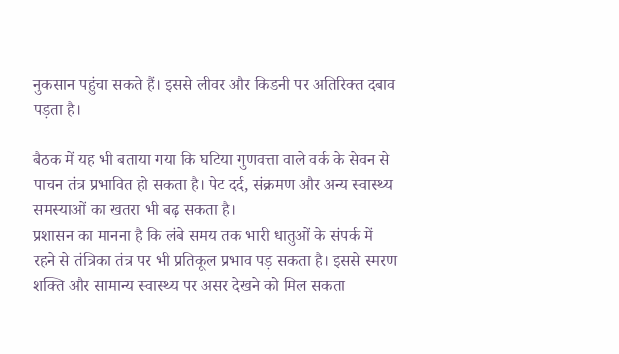नुकसान पहुंचा सकते हैं। इससे लीवर और किडनी पर अतिरिक्त दबाव पड़ता है।

बैठक में यह भी बताया गया कि घटिया गुणवत्ता वाले वर्क के सेवन से पाचन तंत्र प्रभावित हो सकता है। पेट दर्द, संक्रमण और अन्य स्वास्थ्य समस्याओं का खतरा भी बढ़ सकता है।
प्रशासन का मानना है कि लंबे समय तक भारी धातुओं के संपर्क में रहने से तंत्रिका तंत्र पर भी प्रतिकूल प्रभाव पड़ सकता है। इससे स्मरण शक्ति और सामान्य स्वास्थ्य पर असर देखने को मिल सकता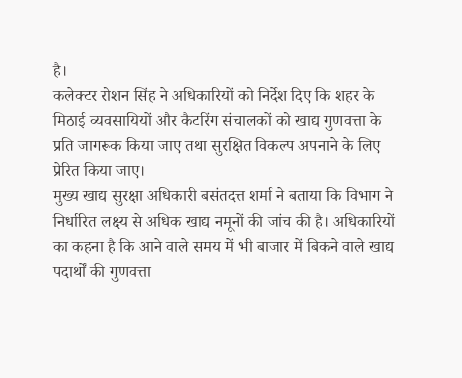है।
कलेक्टर रोशन सिंह ने अधिकारियों को निर्देश दिए कि शहर के मिठाई व्यवसायियों और कैटरिंग संचालकों को खाद्य गुणवत्ता के प्रति जागरूक किया जाए तथा सुरक्षित विकल्प अपनाने के लिए प्रेरित किया जाए।
मुख्य खाद्य सुरक्षा अधिकारी बसंतदत्त शर्मा ने बताया कि विभाग ने निर्धारित लक्ष्य से अधिक खाद्य नमूनों की जांच की है। अधिकारियों का कहना है कि आने वाले समय में भी बाजार में बिकने वाले खाद्य पदार्थों की गुणवत्ता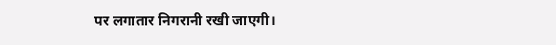पर लगातार निगरानी रखी जाएगी।